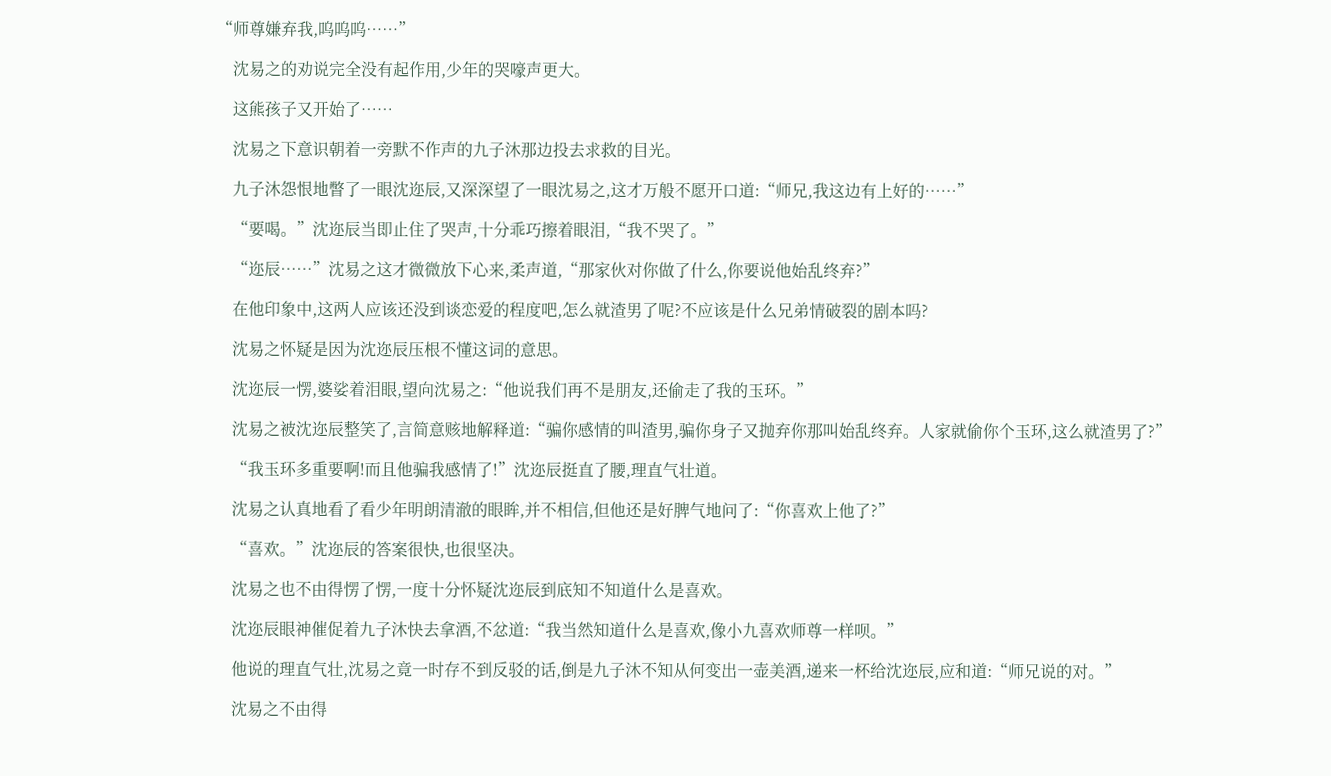“师尊嫌弃我,呜呜呜……”

    沈易之的劝说完全没有起作用,少年的哭嚎声更大。

    这熊孩子又开始了……

    沈易之下意识朝着一旁默不作声的九子沐那边投去求救的目光。

    九子沐怨恨地瞥了一眼沈迩辰,又深深望了一眼沈易之,这才万般不愿开口道:“师兄,我这边有上好的……”

    “要喝。”沈迩辰当即止住了哭声,十分乖巧擦着眼泪,“我不哭了。”

    “迩辰……”沈易之这才微微放下心来,柔声道,“那家伙对你做了什么,你要说他始乱终弃?”

    在他印象中,这两人应该还没到谈恋爱的程度吧,怎么就渣男了呢?不应该是什么兄弟情破裂的剧本吗?

    沈易之怀疑是因为沈迩辰压根不懂这词的意思。

    沈迩辰一愣,婆娑着泪眼,望向沈易之:“他说我们再不是朋友,还偷走了我的玉环。”

    沈易之被沈迩辰整笑了,言简意赅地解释道:“骗你感情的叫渣男,骗你身子又抛弃你那叫始乱终弃。人家就偷你个玉环,这么就渣男了?”

    “我玉环多重要啊!而且他骗我感情了!”沈迩辰挺直了腰,理直气壮道。

    沈易之认真地看了看少年明朗清澈的眼眸,并不相信,但他还是好脾气地问了:“你喜欢上他了?”

    “喜欢。”沈迩辰的答案很快,也很坚决。

    沈易之也不由得愣了愣,一度十分怀疑沈迩辰到底知不知道什么是喜欢。

    沈迩辰眼神催促着九子沐快去拿酒,不忿道:“我当然知道什么是喜欢,像小九喜欢师尊一样呗。”

    他说的理直气壮,沈易之竟一时存不到反驳的话,倒是九子沐不知从何变出一壶美酒,递来一杯给沈迩辰,应和道:“师兄说的对。”

    沈易之不由得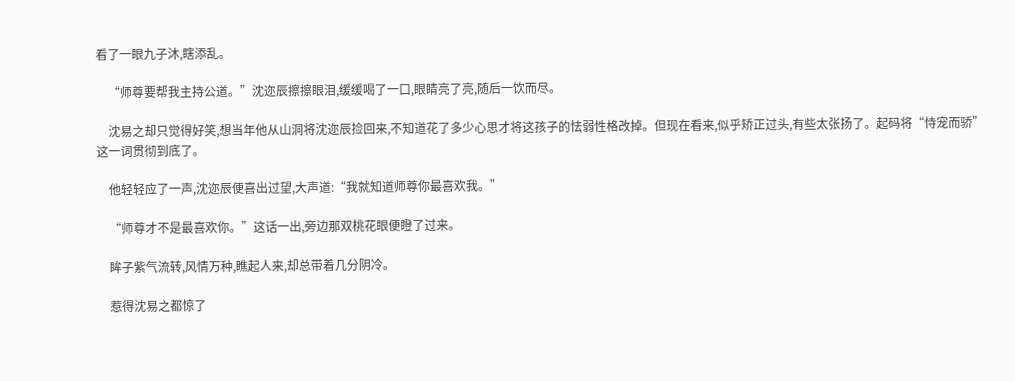看了一眼九子沐,瞎添乱。

    “师尊要帮我主持公道。”沈迩辰擦擦眼泪,缓缓喝了一口,眼睛亮了亮,随后一饮而尽。

    沈易之却只觉得好笑,想当年他从山洞将沈迩辰捡回来,不知道花了多少心思才将这孩子的怯弱性格改掉。但现在看来,似乎矫正过头,有些太张扬了。起码将“恃宠而骄”这一词贯彻到底了。

    他轻轻应了一声,沈迩辰便喜出过望,大声道:“我就知道师尊你最喜欢我。”

    “师尊才不是最喜欢你。”这话一出,旁边那双桃花眼便瞪了过来。

    眸子紫气流转,风情万种,瞧起人来,却总带着几分阴冷。

    惹得沈易之都惊了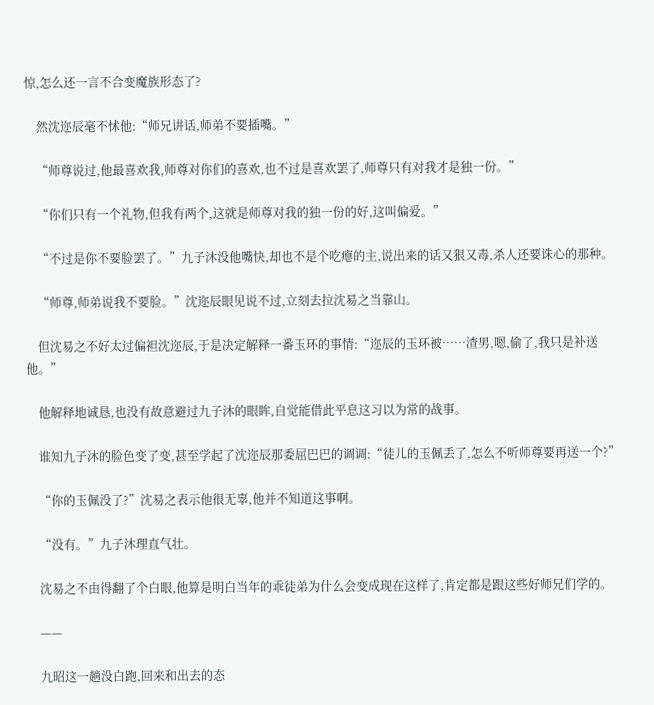惊,怎么还一言不合变魔族形态了?

    然沈迩辰毫不怵他:“师兄讲话,师弟不要插嘴。”

    “师尊说过,他最喜欢我,师尊对你们的喜欢,也不过是喜欢罢了,师尊只有对我才是独一份。”

    “你们只有一个礼物,但我有两个,这就是师尊对我的独一份的好,这叫偏爱。”

    “不过是你不要脸罢了。”九子沐没他嘴快,却也不是个吃瘪的主,说出来的话又狠又毒,杀人还要诛心的那种。

    “师尊,师弟说我不要脸。”沈迩辰眼见说不过,立刻去拉沈易之当靠山。

    但沈易之不好太过偏袒沈迩辰,于是决定解释一番玉环的事情:“迩辰的玉环被……渣男,嗯,偷了,我只是补送他。”

    他解释地诚恳,也没有故意避过九子沐的眼眸,自觉能借此平息这习以为常的战事。

    谁知九子沐的脸色变了变,甚至学起了沈迩辰那委屈巴巴的调调:“徒儿的玉佩丢了,怎么不听师尊要再送一个?”

    “你的玉佩没了?”沈易之表示他很无辜,他并不知道这事啊。

    “没有。”九子沐理直气壮。

    沈易之不由得翻了个白眼,他算是明白当年的乖徒弟为什么会变成现在这样了,肯定都是跟这些好师兄们学的。

    ——

    九昭这一趟没白跑,回来和出去的态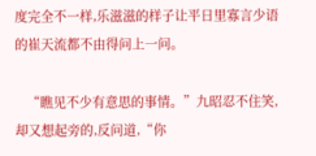度完全不一样,乐滋滋的样子让平日里寡言少语的崔天流都不由得问上一问。

    “瞧见不少有意思的事情。”九昭忍不住笑,却又想起旁的,反问道,“你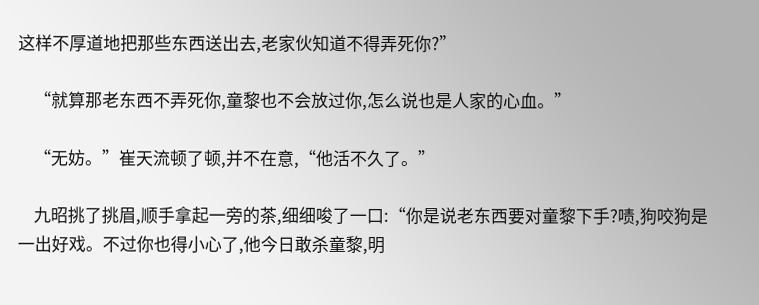这样不厚道地把那些东西送出去,老家伙知道不得弄死你?”

    “就算那老东西不弄死你,童黎也不会放过你,怎么说也是人家的心血。”

    “无妨。”崔天流顿了顿,并不在意,“他活不久了。”

    九昭挑了挑眉,顺手拿起一旁的茶,细细唆了一口:“你是说老东西要对童黎下手?啧,狗咬狗是一出好戏。不过你也得小心了,他今日敢杀童黎,明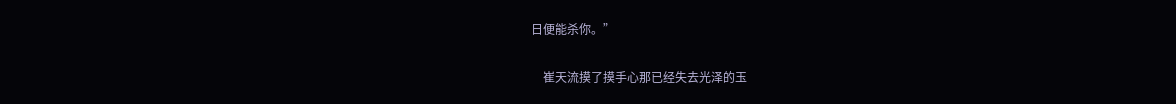日便能杀你。”

    崔天流摸了摸手心那已经失去光泽的玉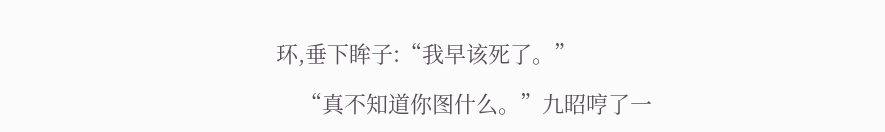环,垂下眸子:“我早该死了。”

    “真不知道你图什么。”九昭哼了一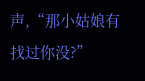声,“那小姑娘有找过你没?”